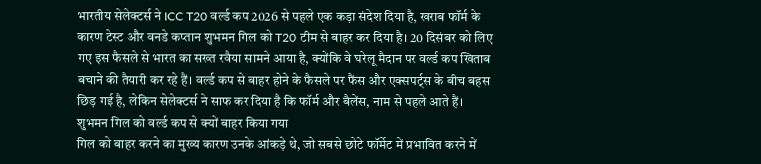भारतीय सेलेक्टर्स ने ICC T20 वर्ल्ड कप 2026 से पहले एक कड़ा संदेश दिया है, खराब फॉर्म के कारण टेस्ट और वनडे कप्तान शुभमन गिल को T20 टीम से बाहर कर दिया है। 20 दिसंबर को लिए गए इस फैसले से भारत का सख्त रवैया सामने आया है, क्योंकि वे घरेलू मैदान पर वर्ल्ड कप खिताब बचाने की तैयारी कर रहे हैं। वर्ल्ड कप से बाहर होने के फैसले पर फैंस और एक्सपर्ट्स के बीच बहस छिड़ गई है, लेकिन सेलेक्टर्स ने साफ कर दिया है कि फॉर्म और बैलेंस, नाम से पहले आते हैं।
शुभमन गिल को वर्ल्ड कप से क्यों बाहर किया गया
गिल को बाहर करने का मुख्य कारण उनके आंकड़े थे, जो सबसे छोटे फॉर्मेट में प्रभावित करने में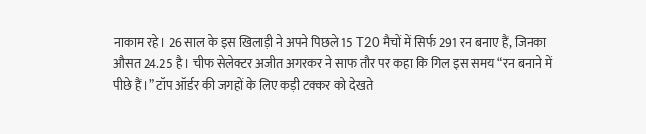नाकाम रहे। 26 साल के इस खिलाड़ी ने अपने पिछले 15 T20 मैचों में सिर्फ 291 रन बनाए हैं, जिनका औसत 24.25 है। चीफ सेलेक्टर अजीत अगरकर ने साफ तौर पर कहा कि गिल इस समय “रन बनाने में पीछे हैं।” टॉप ऑर्डर की जगहों के लिए कड़ी टक्कर को देखते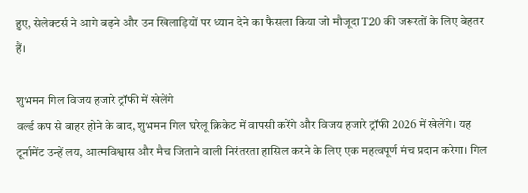हुए, सेलेक्टर्स ने आगे बढ़ने और उन खिलाड़ियों पर ध्यान देने का फैसला किया जो मौजूदा T20 की जरूरतों के लिए बेहतर हैं।

शुभमन गिल विजय हजारे ट्रॉफी में खेलेंगे
वर्ल्ड कप से बाहर होने के बाद, शुभमन गिल घरेलू क्रिकेट में वापसी करेंगे और विजय हजारे ट्रॉफी 2026 में खेलेंगे। यह टूर्नामेंट उन्हें लय, आत्मविश्वास और मैच जिताने वाली निरंतरता हासिल करने के लिए एक महत्वपूर्ण मंच प्रदान करेगा। गिल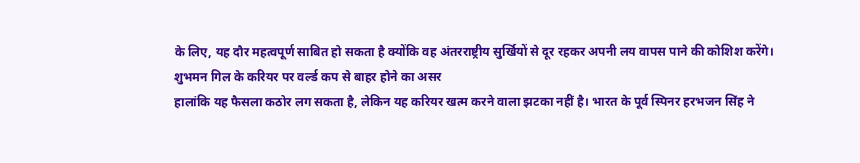के लिए, यह दौर महत्वपूर्ण साबित हो सकता है क्योंकि वह अंतरराष्ट्रीय सुर्खियों से दूर रहकर अपनी लय वापस पाने की कोशिश करेंगे।
शुभमन गिल के करियर पर वर्ल्ड कप से बाहर होने का असर
हालांकि यह फैसला कठोर लग सकता है, लेकिन यह करियर खत्म करने वाला झटका नहीं है। भारत के पूर्व स्पिनर हरभजन सिंह ने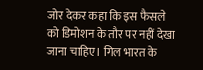जोर देकर कहा कि इस फैसले को डिमोशन के तौर पर नहीं देखा जाना चाहिए। गिल भारत के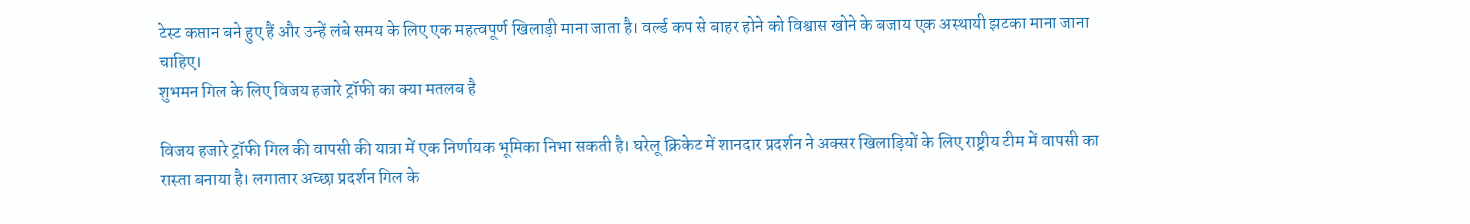टेस्ट कप्तान बने हुए हैं और उन्हें लंबे समय के लिए एक महत्वपूर्ण खिलाड़ी माना जाता है। वर्ल्ड कप से बाहर होने को विश्वास खोने के बजाय एक अस्थायी झटका माना जाना चाहिए।
शुभमन गिल के लिए विजय हजारे ट्रॉफी का क्या मतलब है

विजय हजारे ट्रॉफी गिल की वापसी की यात्रा में एक निर्णायक भूमिका निभा सकती है। घरेलू क्रिकेट में शानदार प्रदर्शन ने अक्सर खिलाड़ियों के लिए राष्ट्रीय टीम में वापसी का रास्ता बनाया है। लगातार अच्छा प्रदर्शन गिल के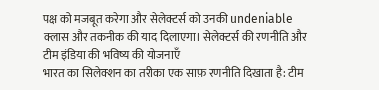पक्ष को मजबूत करेगा और सेलेक्टर्स को उनकी undeniable क्लास और तकनीक की याद दिलाएगा। सेलेक्टर्स की रणनीति और टीम इंडिया की भविष्य की योजनाएँ
भारत का सिलेक्शन का तरीका एक साफ़ रणनीति दिखाता है: टीम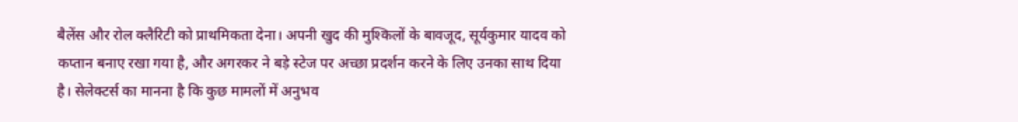बैलेंस और रोल क्लैरिटी को प्राथमिकता देना। अपनी खुद की मुश्किलों के बावजूद, सूर्यकुमार यादव को कप्तान बनाए रखा गया है, और अगरकर ने बड़े स्टेज पर अच्छा प्रदर्शन करने के लिए उनका साथ दिया है। सेलेक्टर्स का मानना है कि कुछ मामलों में अनुभव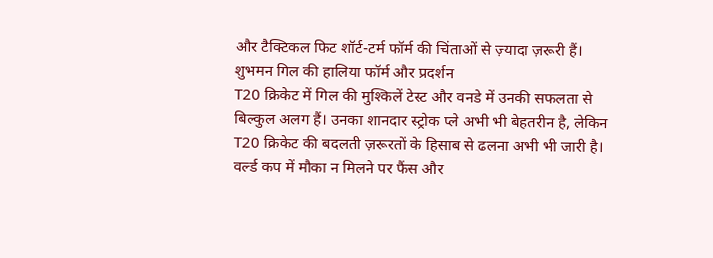और टैक्टिकल फिट शॉर्ट-टर्म फॉर्म की चिंताओं से ज़्यादा ज़रूरी हैं।
शुभमन गिल की हालिया फॉर्म और प्रदर्शन
T20 क्रिकेट में गिल की मुश्किलें टेस्ट और वनडे में उनकी सफलता से बिल्कुल अलग हैं। उनका शानदार स्ट्रोक प्ले अभी भी बेहतरीन है, लेकिन T20 क्रिकेट की बदलती ज़रूरतों के हिसाब से ढलना अभी भी जारी है।
वर्ल्ड कप में मौका न मिलने पर फैंस और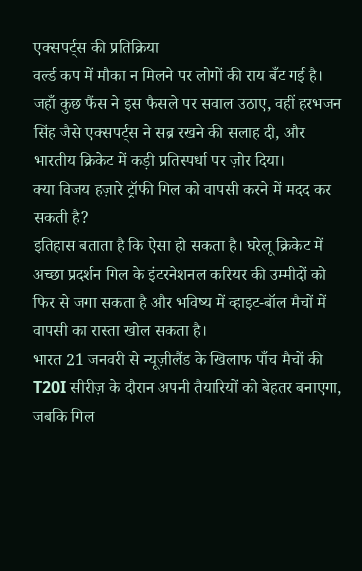एक्सपर्ट्स की प्रतिक्रिया
वर्ल्ड कप में मौका न मिलने पर लोगों की राय बँट गई है। जहाँ कुछ फैंस ने इस फैसले पर सवाल उठाए, वहीं हरभजन सिंह जैसे एक्सपर्ट्स ने सब्र रखने की सलाह दी, और भारतीय क्रिकेट में कड़ी प्रतिस्पर्धा पर ज़ोर दिया।
क्या विजय हज़ारे ट्रॉफी गिल को वापसी करने में मदद कर सकती है?
इतिहास बताता है कि ऐसा हो सकता है। घरेलू क्रिकेट में अच्छा प्रदर्शन गिल के इंटरनेशनल करियर की उम्मीदों को फिर से जगा सकता है और भविष्य में व्हाइट-बॉल मैचों में वापसी का रास्ता खोल सकता है।
भारत 21 जनवरी से न्यूज़ीलैंड के खिलाफ पाँच मैचों की T20I सीरीज़ के दौरान अपनी तैयारियों को बेहतर बनाएगा, जबकि गिल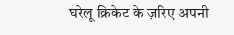घरेलू क्रिकेट के ज़रिए अपनी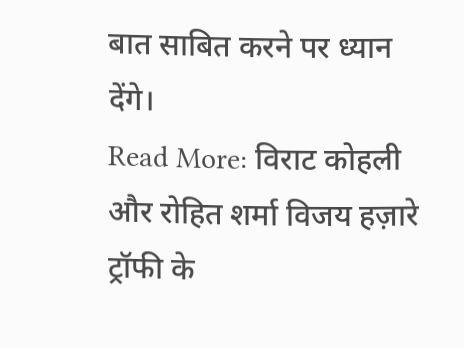बात साबित करने पर ध्यान देंगे।
Read More: विराट कोहली और रोहित शर्मा विजय हज़ारे ट्रॉफी के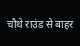चौथे राउंड से बाहर